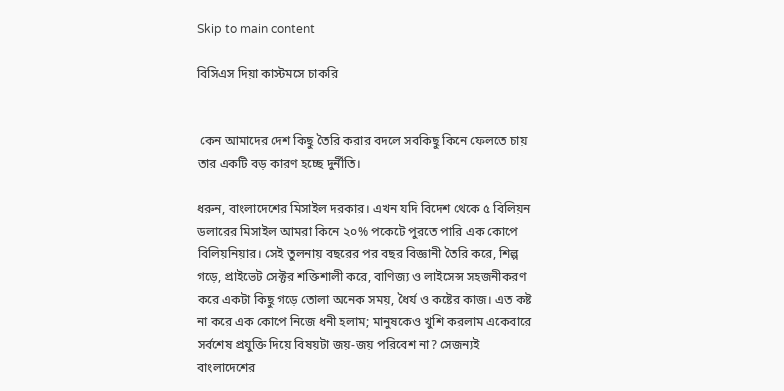Skip to main content

বিসিএস দিয়া কাস্টমসে চাকরি


 কেন আমাদের দেশ কিছু তৈরি করার বদলে সবকিছু কিনে ফেলতে চায় তার একটি বড় কারণ হচ্ছে দুর্নীতি।

ধরুন, বাংলাদেশের মিসাইল দরকার। এখন যদি বিদেশ থেকে ৫ বিলিয়ন ডলারের মিসাইল আমরা কিনে ২০% পকেটে পুরতে পারি এক কোপে বিলিয়নিয়ার। সেই তুলনায় বছরের পর বছর বিজ্ঞানী তৈরি করে, শিল্প গড়ে, প্রাইভেট সেক্টর শক্তিশালী করে, বাণিজ্য ও লাইসেন্স সহজনীকরণ করে একটা কিছু গড়ে তোলা অনেক সময়, ধৈর্য ও কষ্টের কাজ। এত কষ্ট না করে এক কোপে নিজে ধনী হলাম; মানুষকেও খুশি করলাম একেবারে সর্বশেষ প্রযুক্তি দিয়ে বিষয়টা জয়-জয় পরিবেশ না? সেজন্যই বাংলাদেশের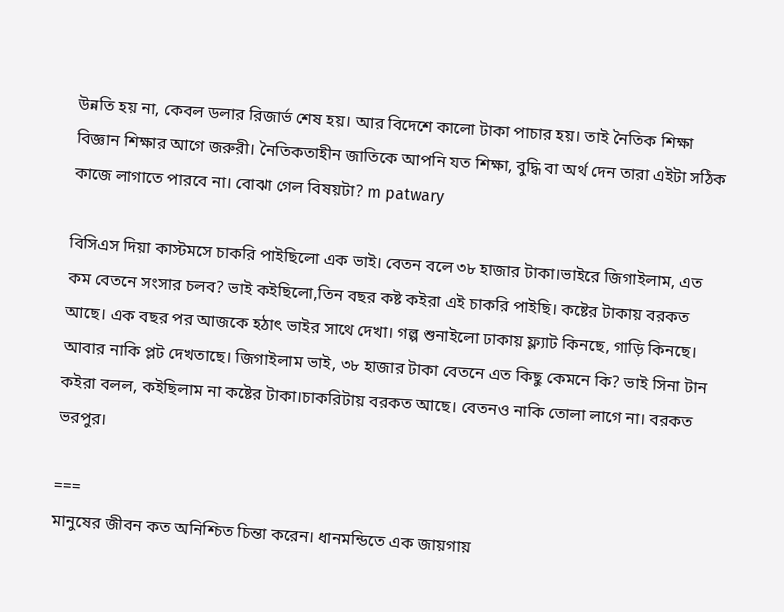উন্নতি হয় না, কেবল ডলার রিজার্ভ শেষ হয়। আর বিদেশে কালো টাকা পাচার হয়। তাই নৈতিক শিক্ষা বিজ্ঞান শিক্ষার আগে জরুরী। নৈতিকতাহীন জাতিকে আপনি যত শিক্ষা, বুদ্ধি বা অর্থ দেন তারা এইটা সঠিক কাজে লাগাতে পারবে না। বোঝা গেল বিষয়টা? m patwary

বিসিএস দিয়া কাস্টমসে চাকরি পাইছিলো এক ভাই। বেতন বলে ৩৮ হাজার টাকা।ভাইরে জিগাইলাম, এত কম বেতনে সংসার চলব? ভাই কইছিলো,তিন বছর কষ্ট কইরা এই চাকরি পাইছি। কষ্টের টাকায় বরকত আছে। এক বছর পর আজকে হঠাৎ ভাইর সাথে দেখা। গল্প শুনাইলো ঢাকায় ফ্ল্যাট কিনছে, গাড়ি কিনছে। আবার নাকি প্লট দেখতাছে। জিগাইলাম ভাই, ৩৮ হাজার টাকা বেতনে এত কিছু কেমনে কি? ভাই সিনা টান কইরা বলল, কইছিলাম না কষ্টের টাকা।চাকরিটায় বরকত আছে। বেতনও নাকি তোলা লাগে না। বরকত ভরপুর।

===
মানুষের জীবন কত অনিশ্চিত চিন্তা করেন। ধানমন্ডিতে এক জায়গায়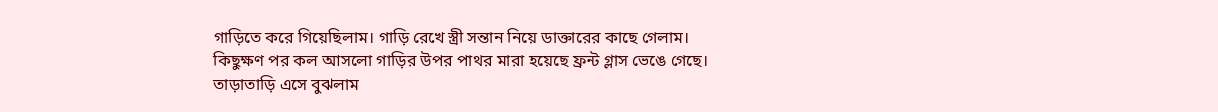গাড়িতে করে গিয়েছিলাম। গাড়ি রেখে স্ত্রী সন্তান নিয়ে ডাক্তারের কাছে গেলাম। কিছুক্ষণ পর কল আসলো গাড়ির উপর পাথর মারা হয়েছে ফ্রন্ট গ্লাস ভেঙে গেছে। তাড়াতাড়ি এসে বুঝলাম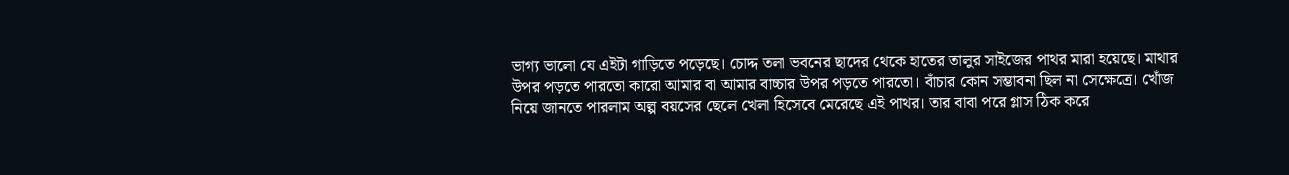ভাগ্য ভালো যে এইটা গাড়িতে পড়েছে। চোদ্দ তলা ভবনের ছাদের থেকে হাতের তালুর সাইজের পাথর মারা হয়েছে। মাথার উপর পড়তে পারতো কারো আমার বা আমার বাচ্চার উপর পড়তে পারতো। বাঁচার কোন সম্ভাবনা ছিল না সেক্ষেত্রে। খোঁজ নিয়ে জানতে পারলাম অল্প বয়সের ছেলে খেলা হিসেবে মেরেছে এই পাথর। তার বাবা পরে গ্লাস ঠিক করে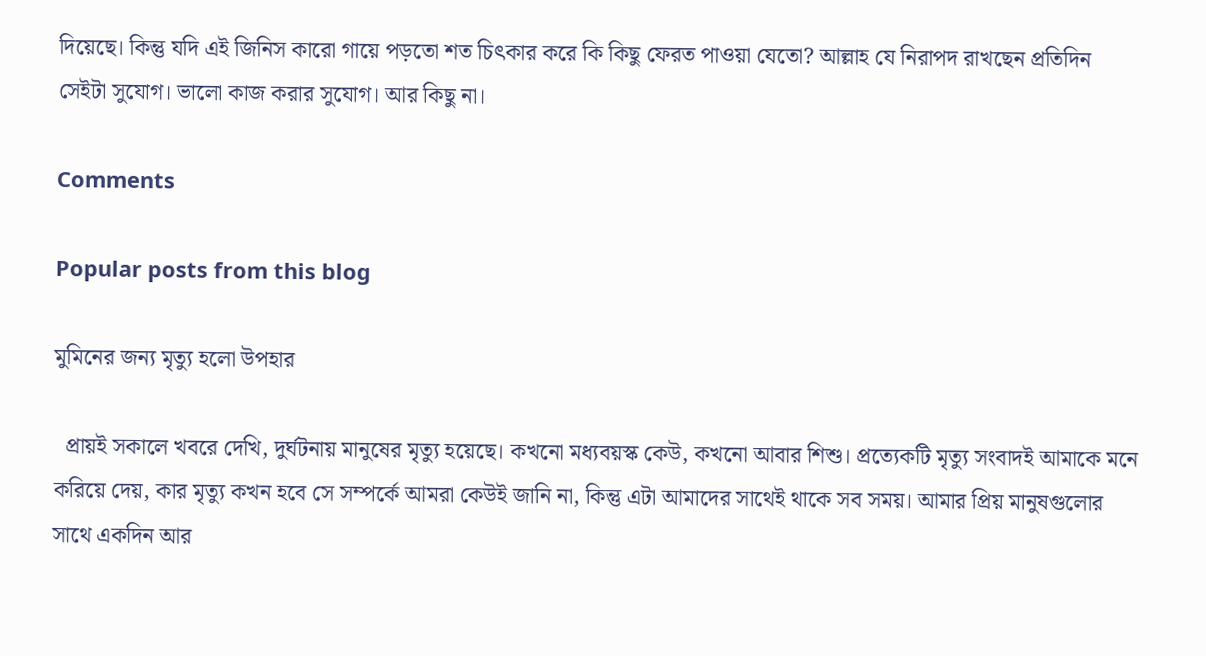দিয়েছে। কিন্তু যদি এই জিনিস কারো গায়ে পড়তো শত চিৎকার করে কি কিছু ফেরত পাওয়া যেতো? আল্লাহ যে নিরাপদ রাখছেন প্রতিদিন সেইটা সুযোগ। ভালো কাজ করার সুযোগ। আর কিছু না।

Comments

Popular posts from this blog

মুমিনের জন্য মৃত্যু হলো উপহার

  প্রায়ই সকালে খবরে দেখি, দুর্ঘটনায় মানুষের মৃত্যু হয়েছে। কখনো মধ্যবয়স্ক কেউ, কখনো আবার শিশু। প্রত্যেকটি মৃত্যু সংবাদই আমাকে মনে করিয়ে দেয়, কার মৃত্যু কখন হবে সে সম্পর্কে আমরা কেউই জানি না, কিন্তু এটা আমাদের সাথেই থাকে সব সময়। আমার প্রিয় মানুষগুলোর সাথে একদিন আর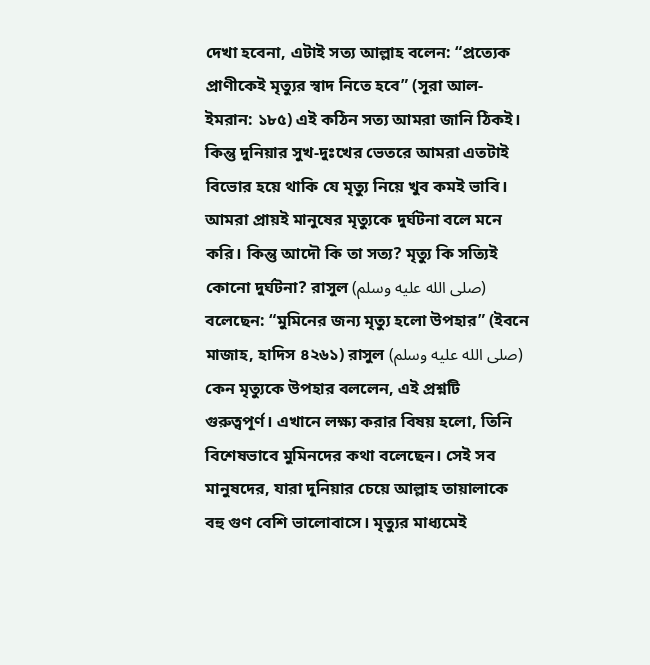দেখা হবেনা, এটাই সত্য আল্লাহ বলেন: “প্রত্যেক প্রাণীকেই মৃত্যুর স্বাদ নিতে হবে” (সূরা আল-ইমরান: ১৮৫) এই কঠিন সত্য আমরা জানি ঠিকই। কিন্তু দুনিয়ার সুখ-দুঃখের ভেতরে আমরা এতটাই বিভোর হয়ে থাকি যে মৃত্যু নিয়ে খুব কমই ভাবি। আমরা প্রায়ই মানুষের মৃত্যুকে দুর্ঘটনা বলে মনে করি। কিন্তু আদৌ কি তা সত্য? মৃত্যু কি সত্যিই কোনো দুর্ঘটনা? রাসুল (صلى الله عليه وسلم) বলেছেন: “মুমিনের জন্য মৃত্যু হলো উপহার” (ইবনে মাজাহ, হাদিস ৪২৬১) রাসুল (صلى الله عليه وسلم) কেন মৃত্যুকে উপহার বললেন, এই প্রশ্নটি গুরুত্বপূর্ণ। এখানে লক্ষ্য করার বিষয় হলো, তিনি বিশেষভাবে মুমিনদের কথা বলেছেন। সেই সব মানুষদের, যারা দুনিয়ার চেয়ে আল্লাহ তায়ালাকে বহু গুণ বেশি ভালোবাসে। মৃত্যুর মাধ্যমেই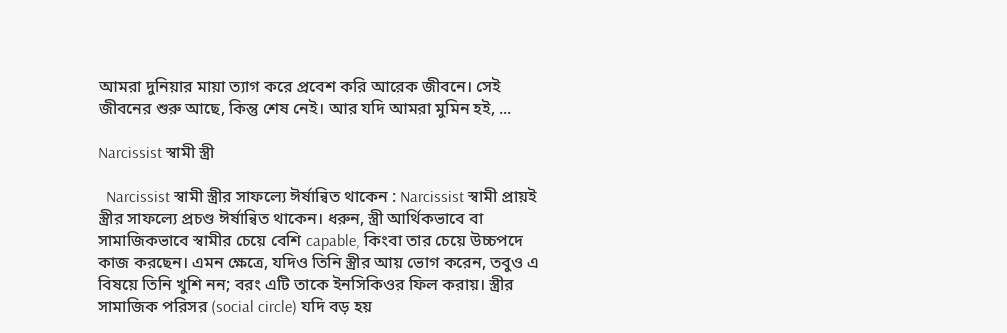আমরা দুনিয়ার মায়া ত্যাগ করে প্রবেশ করি আরেক জীবনে। সেই জীবনের শুরু আছে, কিন্তু শেষ নেই। আর যদি আমরা মুমিন হই, ...

Narcissist স্বামী স্ত্রী

  Narcissist স্বামী স্ত্রীর সাফল্যে ঈর্ষান্বিত থাকেন : Narcissist স্বামী প্রায়ই স্ত্রীর সাফল্যে প্রচণ্ড ঈর্ষান্বিত থাকেন। ধরুন, স্ত্রী আর্থিকভাবে বা সামাজিকভাবে স্বামীর চেয়ে বেশি capable, কিংবা তার চেয়ে উচ্চপদে কাজ করছেন। এমন ক্ষেত্রে, যদিও তিনি স্ত্রীর আয় ভোগ করেন, তবুও এ বিষয়ে তিনি খুশি নন; বরং এটি তাকে ইনসিকিওর ফিল করায়। স্ত্রীর সামাজিক পরিসর (social circle) যদি বড় হয়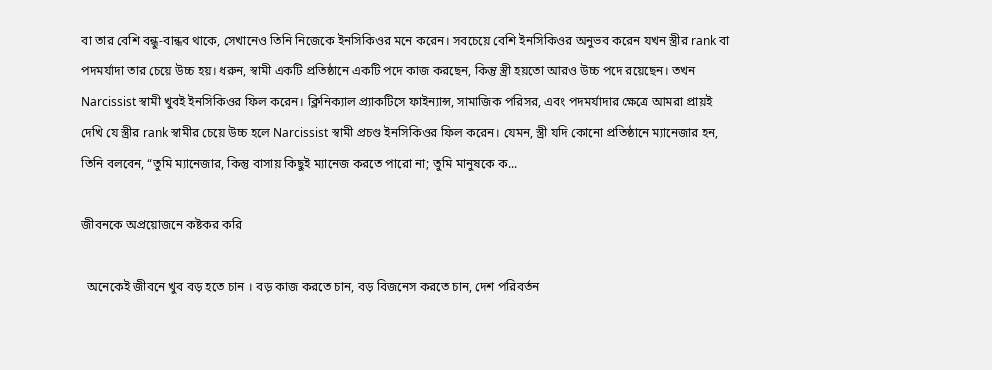বা তার বেশি বন্ধু-বান্ধব থাকে, সেখানেও তিনি নিজেকে ইনসিকিওর মনে করেন। সবচেয়ে বেশি ইনসিকিওর অনুভব করেন যখন স্ত্রীর rank বা পদমর্যাদা তার চেয়ে উচ্চ হয়। ধরুন, স্বামী একটি প্রতিষ্ঠানে একটি পদে কাজ করছেন, কিন্তু স্ত্রী হয়তো আরও উচ্চ পদে রয়েছেন। তখন Narcissist স্বামী খুবই ইনসিকিওর ফিল করেন। ক্লিনিক্যাল প্র্যাকটিসে ফাইন্যান্স, সামাজিক পরিসর, এবং পদমর্যাদার ক্ষেত্রে আমরা প্রায়ই দেখি যে স্ত্রীর rank স্বামীর চেয়ে উচ্চ হলে Narcissist স্বামী প্রচণ্ড ইনসিকিওর ফিল করেন। যেমন, স্ত্রী যদি কোনো প্রতিষ্ঠানে ম্যানেজার হন, তিনি বলবেন, “তুমি ম্যানেজার, কিন্তু বাসায় কিছুই ম্যানেজ করতে পারো না; তুমি মানুষকে ক...

জীবনকে অপ্রয়োজনে কষ্টকর করি

  অনেকেই জীবনে খুব বড় হতে চান । বড় কাজ করতে চান, বড় বিজনেস করতে চান, দেশ পরিবর্তন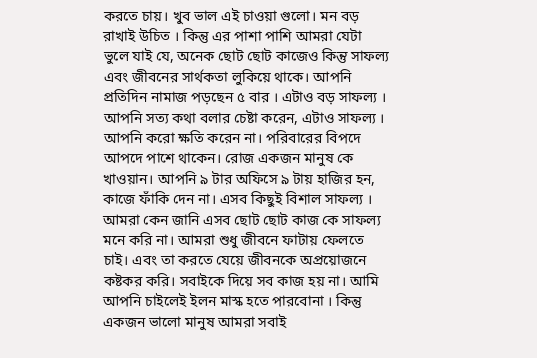করতে চায়। খুব ভাল এই চাওয়া গুলো। মন বড় রাখাই উচিত । কিন্তু এর পাশা পাশি আমরা যেটা ভুলে যাই যে, অনেক ছোট ছোট কাজেও কিন্তু সাফল্য এবং জীবনের সার্থকতা লুকিয়ে থাকে। আপনি প্রতিদিন নামাজ পড়ছেন ৫ বার । এটাও বড় সাফল্য । আপনি সত্য কথা বলার চেষ্টা করেন, এটাও সাফল্য । আপনি করো ক্ষতি করেন না। পরিবারের বিপদে আপদে পাশে থাকেন। রোজ একজন মানুষ কে খাওয়ান। আপনি ৯ টার অফিসে ৯ টায় হাজির হন, কাজে ফাঁকি দেন না। এসব কিছুই বিশাল সাফল্য । আমরা কেন জানি এসব ছোট ছোট কাজ কে সাফল্য মনে করি না। আমরা শুধু জীবনে ফাটায় ফেলতে চাই। এবং তা করতে যেয়ে জীবনকে অপ্রয়োজনে কষ্টকর করি। সবাইকে দিয়ে সব কাজ হয় না। আমি আপনি চাইলেই ইলন মাস্ক হতে পারবোনা । কিন্তু একজন ভালো মানুষ আমরা সবাই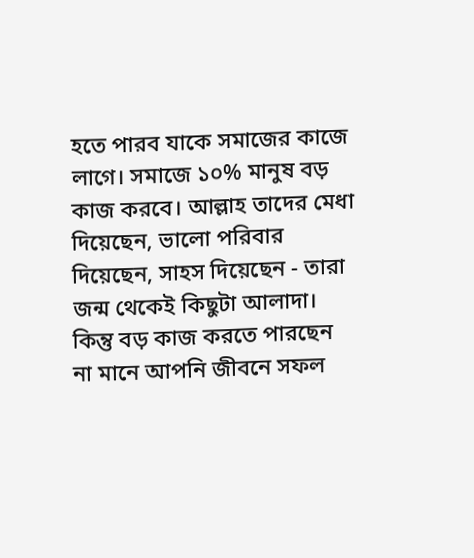হতে পারব যাকে সমাজের কাজে লাগে। সমাজে ১০% মানুষ বড় কাজ করবে। আল্লাহ তাদের মেধা দিয়েছেন, ভালো পরিবার দিয়েছেন, সাহস দিয়েছেন - তারা জন্ম থেকেই কিছুটা আলাদা। কিন্তু বড় কাজ করতে পারছেন না মানে আপনি জীবনে সফল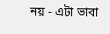নয় - এটা ভাবা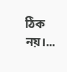ঠিক নয়।...